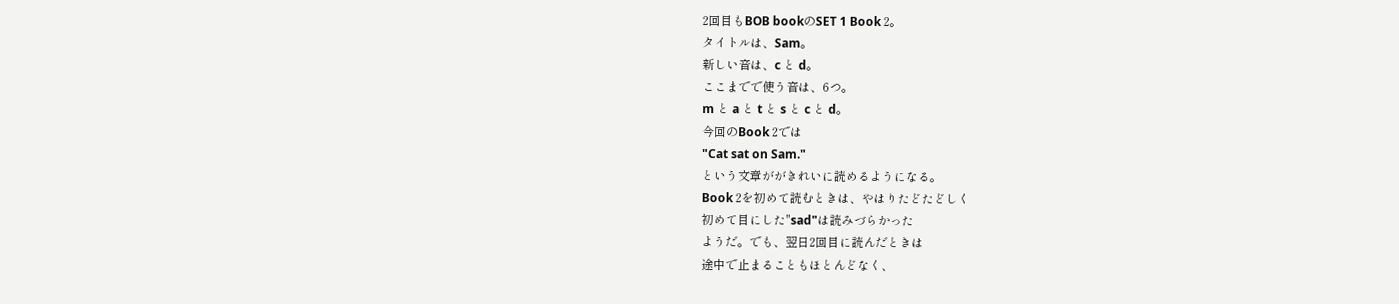2回目もBOB bookのSET 1 Book 2。
タイトルは、Sam。
新しい音は、c と d。
ここまでで使う音は、6つ。
m と a と t と s と c と d。
今回のBook 2では
"Cat sat on Sam."
という文章ががきれいに読めるようになる。
Book 2を初めて読むときは、やはりたどたどしく
初めて目にした"sad"は読みづらかった
ようだ。でも、翌日2回目に読んだときは
途中で止まることもほとんどなく、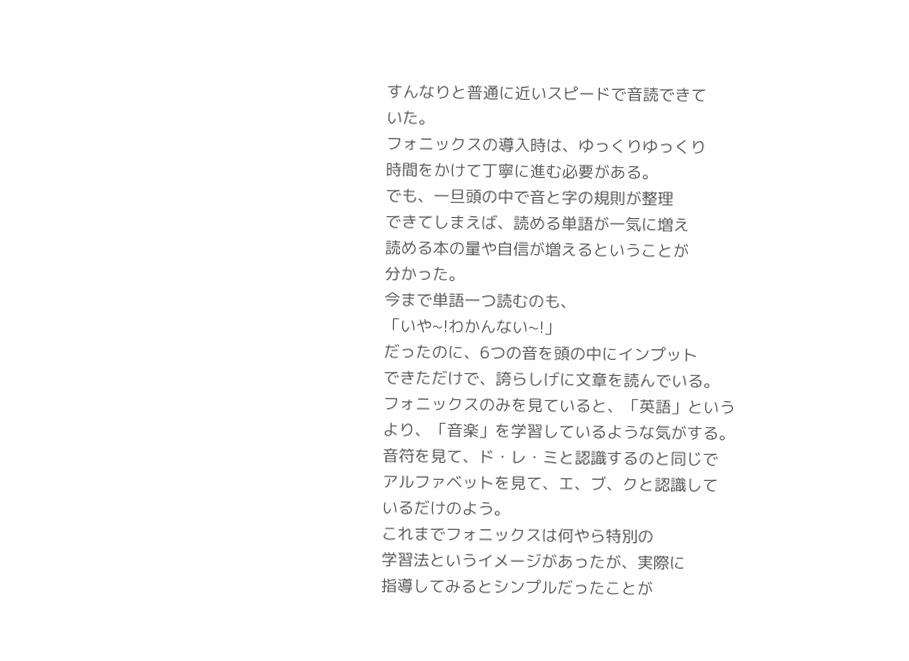すんなりと普通に近いスピードで音読できて
いた。
フォニックスの導入時は、ゆっくりゆっくり
時間をかけて丁寧に進む必要がある。
でも、一旦頭の中で音と字の規則が整理
できてしまえば、読める単語が一気に増え
読める本の量や自信が増えるということが
分かった。
今まで単語一つ読むのも、
「いや~!わかんない~!」
だったのに、6つの音を頭の中にインプット
できただけで、誇らしげに文章を読んでいる。
フォニックスのみを見ていると、「英語」という
より、「音楽」を学習しているような気がする。
音符を見て、ド・レ・ミと認識するのと同じで
アルファベットを見て、エ、ブ、クと認識して
いるだけのよう。
これまでフォニックスは何やら特別の
学習法というイメージがあったが、実際に
指導してみるとシンプルだったことが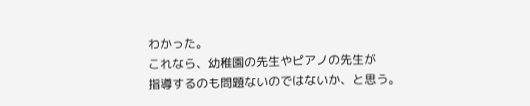わかった。
これなら、幼稚園の先生やピアノの先生が
指導するのも問題ないのではないか、と思う。